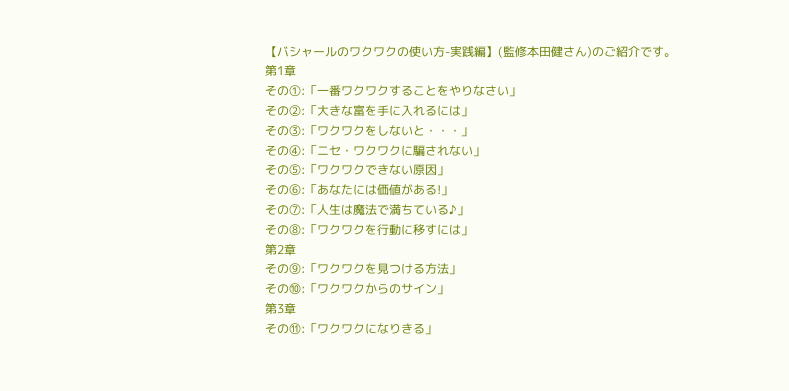【バシャールのワクワクの使い方-実践編】(監修本田健さん)のご紹介です。
第1章
その①:「一番ワクワクすることをやりなさい」
その②:「大きな富を手に入れるには」
その③:「ワクワクをしないと・・・」
その④:「ニセ・ワクワクに騙されない」
その⑤:「ワクワクできない原因」
その⑥:「あなたには価値がある!」
その⑦:「人生は魔法で満ちている♪」
その⑧:「ワクワクを行動に移すには」
第2章
その⑨:「ワクワクを見つける方法」
その⑩:「ワクワクからのサイン」
第3章
その⑪:「ワクワクになりきる」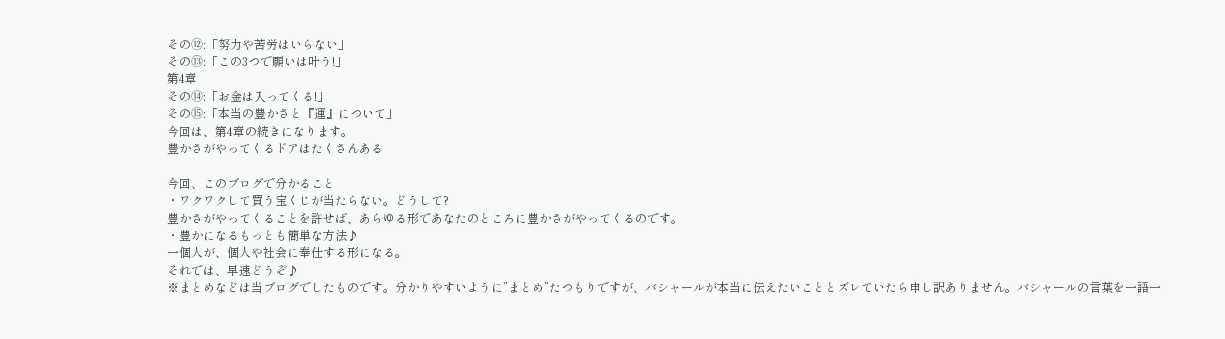その⑫:「努力や苦労はいらない」
その⑬:「この3つで願いは叶う!」
第4章
その⑭:「お金は入ってくる!」
その⑮:「本当の豊かさと『運』について」
今回は、第4章の続きになります。
豊かさがやってくるドアはたくさんある

今回、このブログで分かること
・ワクワクして買う宝くじが当たらない。どうして?
豊かさがやってくることを許せば、あらゆる形であなたのところに豊かさがやってくるのです。
・豊かになるもっとも簡単な方法♪
一個人が、個人や社会に奉仕する形になる。
それでは、早速どうぞ♪
※まとめなどは当ブログでしたものです。分かりやすいように”まとめ”たつもりですが、バシャールが本当に伝えたいこととズレていたら申し訳ありません。バシャールの言葉を一語一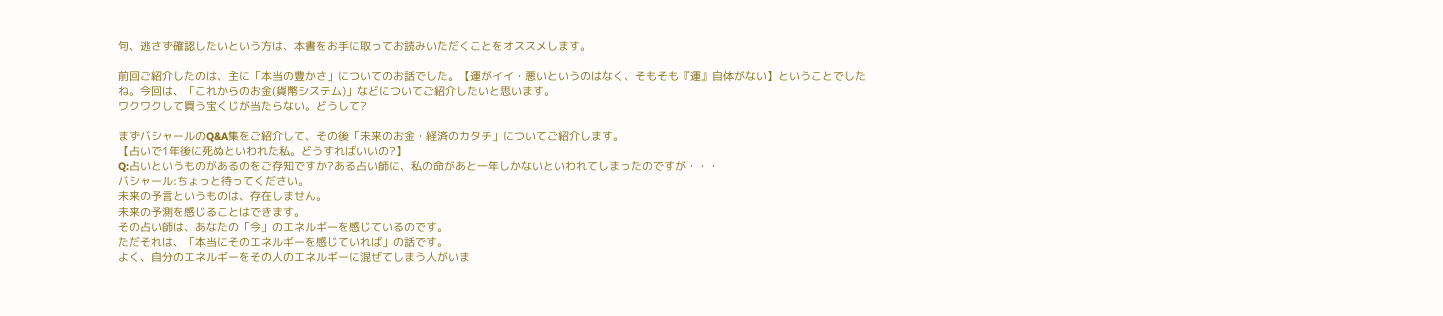句、逃さず確認したいという方は、本書をお手に取ってお読みいただくことをオススメします。

前回ご紹介したのは、主に「本当の豊かさ」についてのお話でした。【運がイイ・悪いというのはなく、そもそも『運』自体がない】ということでしたね。今回は、「これからのお金(貨幣システム)」などについてご紹介したいと思います。
ワクワクして買う宝くじが当たらない。どうして?

まずバシャールのQ&A集をご紹介して、その後「未来のお金・経済のカタチ」についてご紹介します。
【占いで1年後に死ぬといわれた私。どうすればいいの?】
Q:占いというものがあるのをご存知ですか?ある占い師に、私の命があと一年しかないといわれてしまったのですが・・・
バシャール:ちょっと待ってください。
未来の予言というものは、存在しません。
未来の予測を感じることはできます。
その占い師は、あなたの「今」のエネルギーを感じているのです。
ただそれは、「本当にそのエネルギーを感じていれば」の話です。
よく、自分のエネルギーをその人のエネルギーに混ぜてしまう人がいま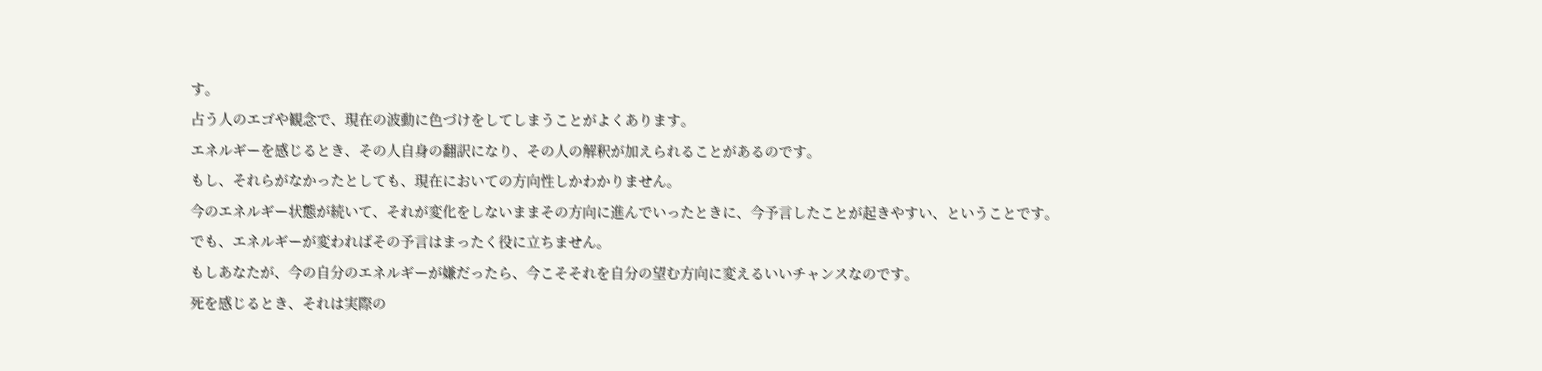す。
占う人のエゴや観念で、現在の波動に色づけをしてしまうことがよくあります。
エネルギーを感じるとき、その人自身の翻訳になり、その人の解釈が加えられることがあるのです。
もし、それらがなかったとしても、現在においての方向性しかわかりません。
今のエネルギー状態が続いて、それが変化をしないままその方向に進んでいったときに、今予言したことが起きやすい、ということです。
でも、エネルギーが変わればその予言はまったく役に立ちません。
もしあなたが、今の自分のエネルギーが嫌だったら、今こそそれを自分の望む方向に変えるいいチャンスなのです。
死を感じるとき、それは実際の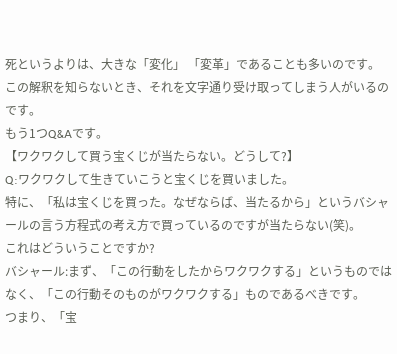死というよりは、大きな「変化」 「変革」であることも多いのです。
この解釈を知らないとき、それを文字通り受け取ってしまう人がいるのです。
もう1つQ&Aです。
【ワクワクして買う宝くじが当たらない。どうして?】
Q:ワクワクして生きていこうと宝くじを買いました。
特に、「私は宝くじを買った。なぜならば、当たるから」というバシャールの言う方程式の考え方で買っているのですが当たらない(笑)。
これはどういうことですか?
バシャール:まず、「この行動をしたからワクワクする」というものではなく、「この行動そのものがワクワクする」ものであるべきです。
つまり、「宝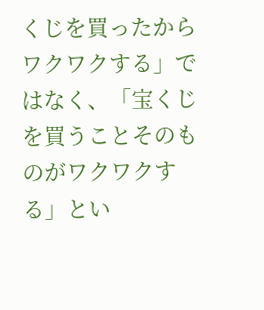くじを買ったからワクワクする」ではなく、「宝くじを買うことそのものがワクワクする」とい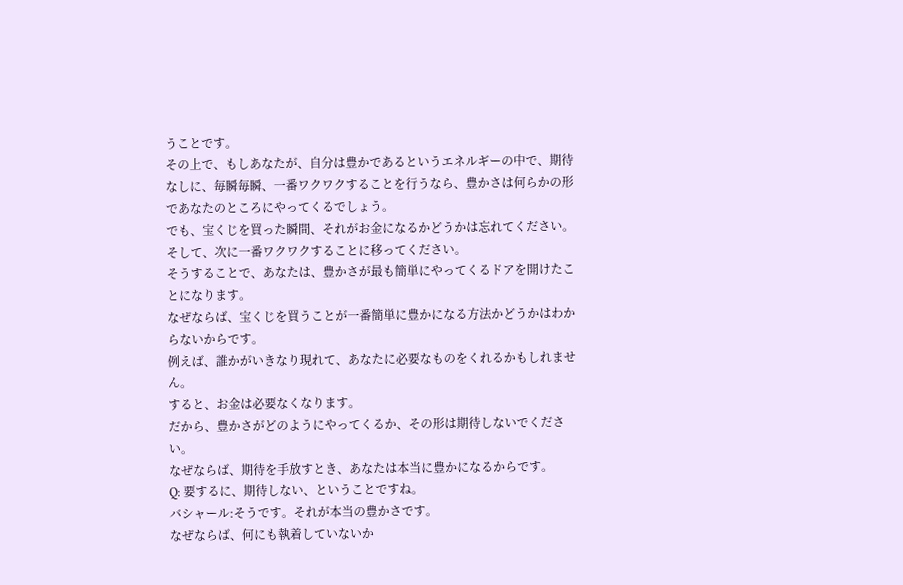うことです。
その上で、もしあなたが、自分は豊かであるというエネルギーの中で、期待なしに、毎瞬毎瞬、一番ワクワクすることを行うなら、豊かさは何らかの形であなたのところにやってくるでしょう。
でも、宝くじを買った瞬間、それがお金になるかどうかは忘れてください。
そして、次に一番ワクワクすることに移ってください。
そうすることで、あなたは、豊かさが最も簡単にやってくるドアを開けたことになります。
なぜならば、宝くじを買うことが一番簡単に豊かになる方法かどうかはわからないからです。
例えば、誰かがいきなり現れて、あなたに必要なものをくれるかもしれません。
すると、お金は必要なくなります。
だから、豊かさがどのようにやってくるか、その形は期待しないでください。
なぜならば、期待を手放すとき、あなたは本当に豊かになるからです。
Q: 要するに、期待しない、ということですね。
バシャール:そうです。それが本当の豊かさです。
なぜならば、何にも執着していないか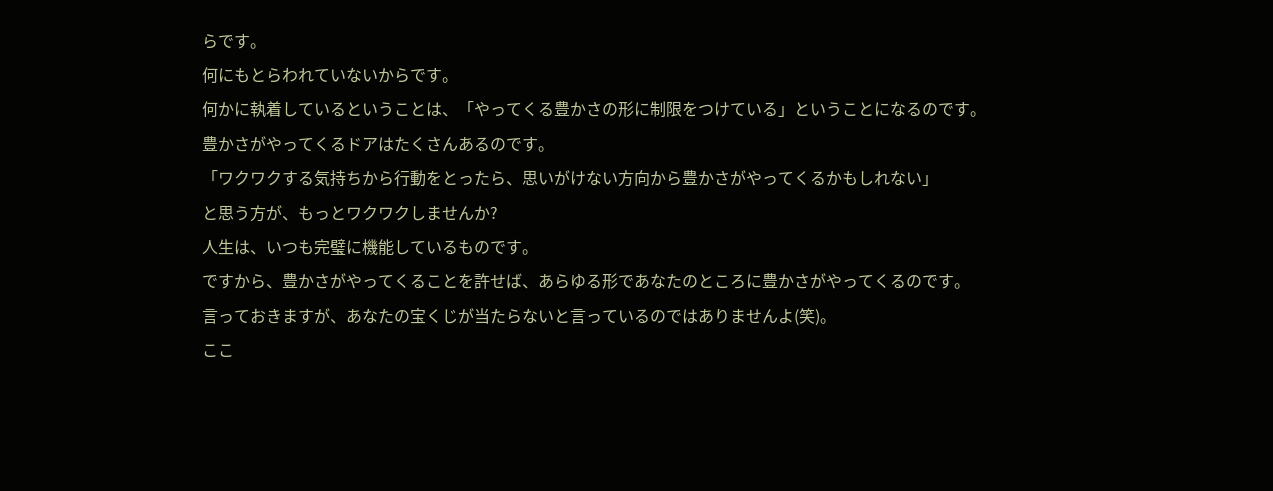らです。
何にもとらわれていないからです。
何かに執着しているということは、「やってくる豊かさの形に制限をつけている」ということになるのです。
豊かさがやってくるドアはたくさんあるのです。
「ワクワクする気持ちから行動をとったら、思いがけない方向から豊かさがやってくるかもしれない」
と思う方が、もっとワクワクしませんか?
人生は、いつも完璧に機能しているものです。
ですから、豊かさがやってくることを許せば、あらゆる形であなたのところに豊かさがやってくるのです。
言っておきますが、あなたの宝くじが当たらないと言っているのではありませんよ(笑)。
ここ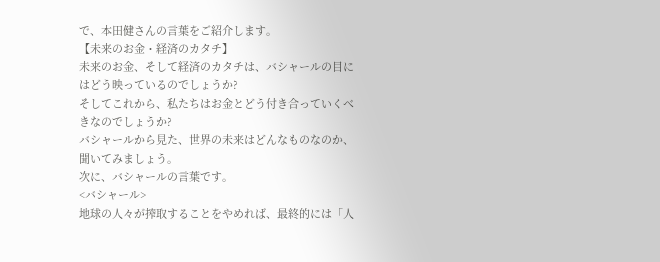で、本田健さんの言葉をご紹介します。
【未来のお金・経済のカタチ】
未来のお金、そして経済のカタチは、バシャールの目にはどう映っているのでしょうか?
そしてこれから、私たちはお金とどう付き合っていくべきなのでしょうか?
バシャールから見た、世界の未来はどんなものなのか、聞いてみましょう。
次に、バシャールの言葉です。
<バシャール>
地球の人々が搾取することをやめれば、最終的には「人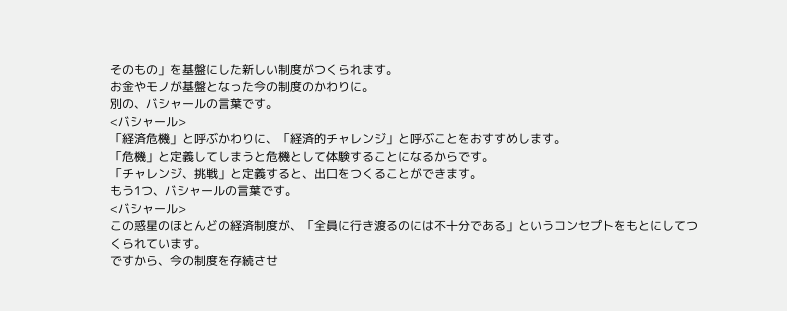そのもの」を基盤にした新しい制度がつくられます。
お金やモノが基盤となった今の制度のかわりに。
別の、バシャールの言葉です。
<バシャール>
「経済危機」と呼ぶかわりに、「経済的チャレンジ」と呼ぶことをおすすめします。
「危機」と定義してしまうと危機として体験することになるからです。
「チャレンジ、挑戦」と定義すると、出口をつくることができます。
もう1つ、バシャールの言葉です。
<バシャール>
この惑星のほとんどの経済制度が、「全員に行き渡るのには不十分である」というコンセプトをもとにしてつくられています。
ですから、今の制度を存続させ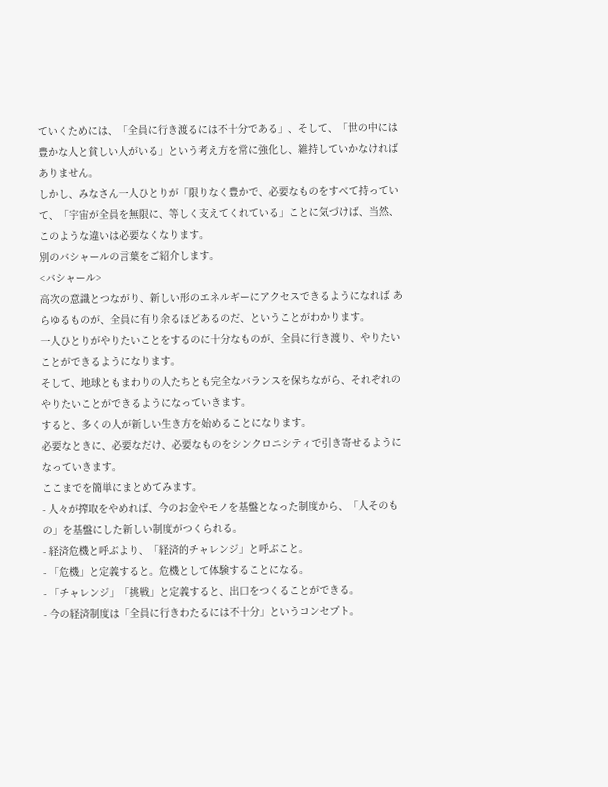ていくためには、「全員に行き渡るには不十分である」、そして、「世の中には豊かな人と貧しい人がいる」という考え方を常に強化し、維持していかなければありません。
しかし、みなさん一人ひとりが「限りなく豊かで、必要なものをすべて持っていて、「宇宙が全員を無限に、等しく支えてくれている」ことに気づけば、当然、このような違いは必要なくなります。
別のバシャールの言葉をご紹介します。
<バシャール>
高次の意識とつながり、新しい形のエネルギーにアクセスできるようになれば あらゆるものが、全員に有り余るほどあるのだ、ということがわかります。
一人ひとりがやりたいことをするのに十分なものが、全員に行き渡り、やりたいことができるようになります。
そして、地球ともまわりの人たちとも完全なバランスを保ちながら、それぞれのやりたいことができるようになっていきます。
すると、多くの人が新しい生き方を始めることになります。
必要なときに、必要なだけ、必要なものをシンクロニシティで引き寄せるようになっていきます。
ここまでを簡単にまとめてみます。
- 人々が搾取をやめれば、今のお金やモノを基盤となった制度から、「人そのもの」を基盤にした新しい制度がつくられる。
- 経済危機と呼ぶより、「経済的チャレンジ」と呼ぶこと。
- 「危機」と定義すると。危機として体験することになる。
- 「チャレンジ」「挑戦」と定義すると、出口をつくることができる。
- 今の経済制度は「全員に行きわたるには不十分」というコンセプト。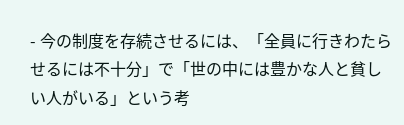- 今の制度を存続させるには、「全員に行きわたらせるには不十分」で「世の中には豊かな人と貧しい人がいる」という考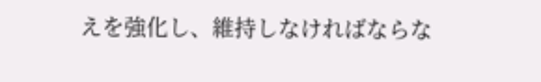えを強化し、維持しなければならな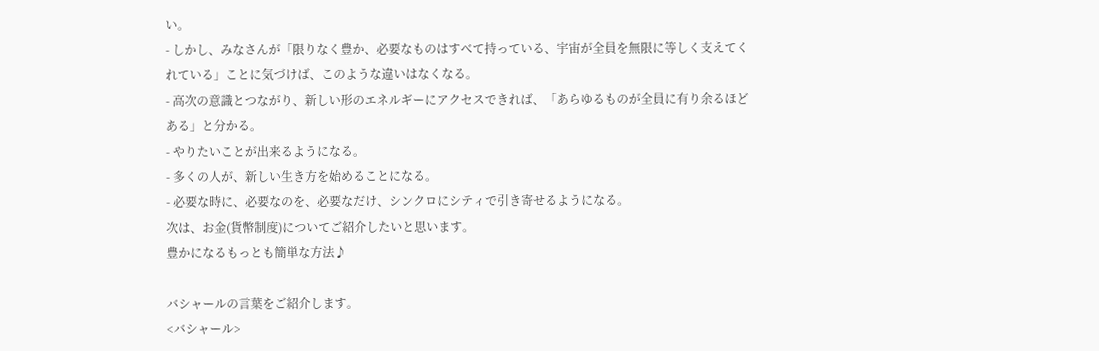い。
- しかし、みなさんが「限りなく豊か、必要なものはすべて持っている、宇宙が全員を無限に等しく支えてくれている」ことに気づけば、このような違いはなくなる。
- 高次の意識とつながり、新しい形のエネルギーにアクセスできれば、「あらゆるものが全員に有り余るほどある」と分かる。
- やりたいことが出来るようになる。
- 多くの人が、新しい生き方を始めることになる。
- 必要な時に、必要なのを、必要なだけ、シンクロにシティで引き寄せるようになる。
次は、お金(貨幣制度)についてご紹介したいと思います。
豊かになるもっとも簡単な方法♪

バシャールの言葉をご紹介します。
<バシャール>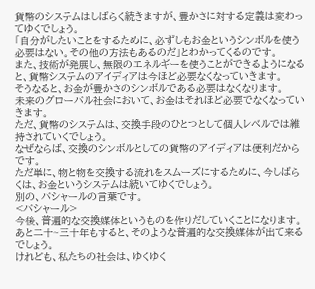貨幣のシステムはしばらく続きますが、豊かさに対する定義は変わってゆくでしょう。
「自分がしたいことをするために、必ずしもお金というシンボルを使う必要はない。その他の方法もあるのだ」とわかってくるのです。
また、技術が発展し、無限のエネルギーを使うことができるようになると、貨幣システムのアイディアは今ほど必要なくなっていきます。
そうなると、お金が豊かさのシンボルである必要はなくなります。
未来のグローバル社会において、お金はそれほど必要でなくなっていきます。
ただ、貨幣のシステムは、交換手段のひとつとして個人レベルでは維持されていくでしょう。
なぜならば、交換のシンボルとしての貨幣のアイディアは便利だからです。
ただ単に、物と物を交換する流れをスムーズにするために、今しばらくは、お金というシステムは続いてゆくでしょう。
別の、バシャールの言葉です。
<バシャール>
今後、普遍的な交換媒体というものを作りだしていくことになります。
あと二十~三十年もすると、そのような普遍的な交換媒体が出て来るでしょう。
けれども、私たちの社会は、ゆくゆく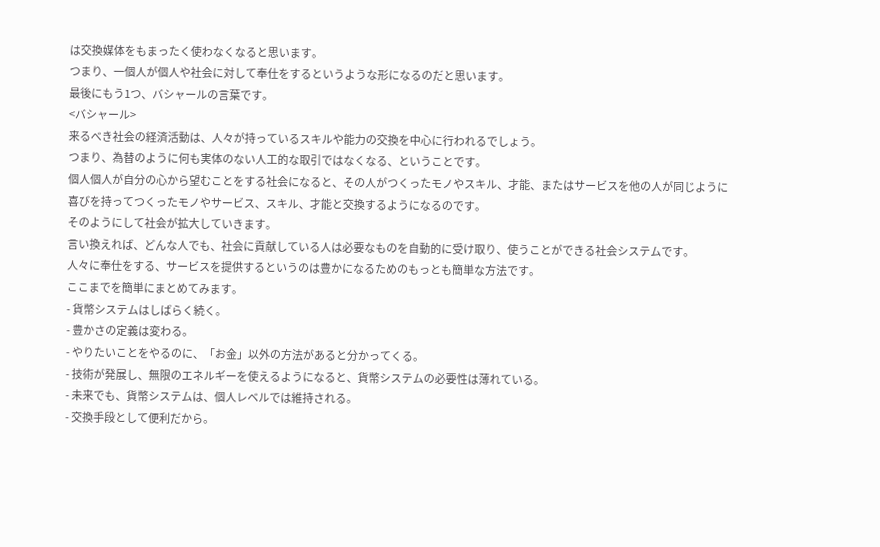は交換媒体をもまったく使わなくなると思います。
つまり、一個人が個人や社会に対して奉仕をするというような形になるのだと思います。
最後にもう1つ、バシャールの言葉です。
<バシャール>
来るべき社会の経済活動は、人々が持っているスキルや能力の交換を中心に行われるでしょう。
つまり、為替のように何も実体のない人工的な取引ではなくなる、ということです。
個人個人が自分の心から望むことをする社会になると、その人がつくったモノやスキル、才能、またはサービスを他の人が同じように喜びを持ってつくったモノやサービス、スキル、才能と交換するようになるのです。
そのようにして社会が拡大していきます。
言い換えれば、どんな人でも、社会に貢献している人は必要なものを自動的に受け取り、使うことができる社会システムです。
人々に奉仕をする、サービスを提供するというのは豊かになるためのもっとも簡単な方法です。
ここまでを簡単にまとめてみます。
- 貨幣システムはしばらく続く。
- 豊かさの定義は変わる。
- やりたいことをやるのに、「お金」以外の方法があると分かってくる。
- 技術が発展し、無限のエネルギーを使えるようになると、貨幣システムの必要性は薄れている。
- 未来でも、貨幣システムは、個人レベルでは維持される。
- 交換手段として便利だから。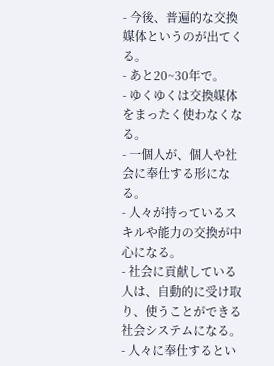- 今後、普遍的な交換媒体というのが出てくる。
- あと20~30年で。
- ゆくゆくは交換媒体をまったく使わなくなる。
- 一個人が、個人や社会に奉仕する形になる。
- 人々が持っているスキルや能力の交換が中心になる。
- 社会に貢献している人は、自動的に受け取り、使うことができる社会システムになる。
- 人々に奉仕するとい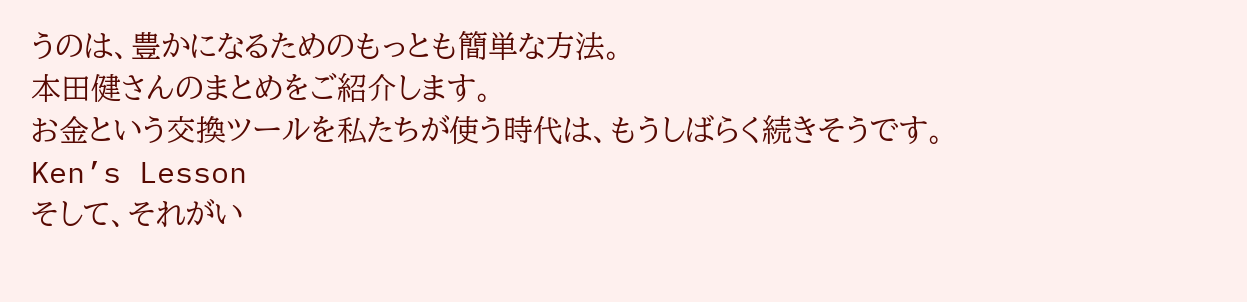うのは、豊かになるためのもっとも簡単な方法。
本田健さんのまとめをご紹介します。
お金という交換ツールを私たちが使う時代は、もうしばらく続きそうです。
Ken’s Lesson
そして、それがい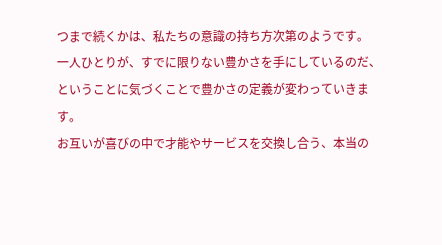つまで続くかは、私たちの意識の持ち方次第のようです。
一人ひとりが、すでに限りない豊かさを手にしているのだ、ということに気づくことで豊かさの定義が変わっていきます。
お互いが喜びの中で才能やサービスを交換し合う、本当の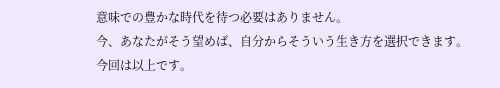意味での豊かな時代を待つ必要はありません。
今、あなたがそう望めば、自分からそういう生き方を選択できます。
今回は以上です。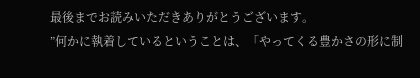最後までお読みいただきありがとうございます。
”何かに執着しているということは、「やってくる豊かさの形に制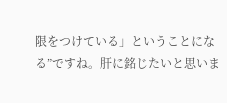限をつけている」ということになる”ですね。肝に銘じたいと思いま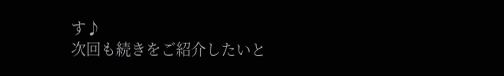す♪
次回も続きをご紹介したいと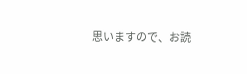思いますので、お読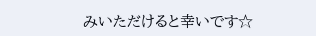みいただけると幸いです☆